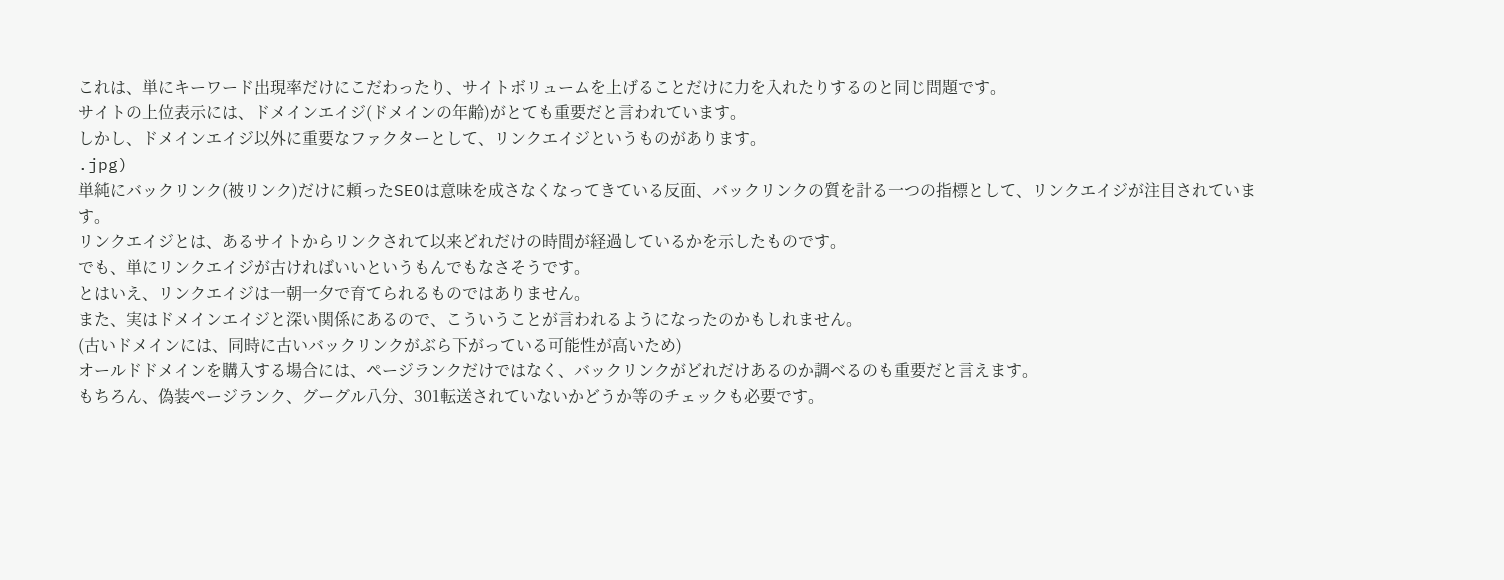これは、単にキーワード出現率だけにこだわったり、サイトボリュームを上げることだけに力を入れたりするのと同じ問題です。
サイトの上位表示には、ドメインエイジ(ドメインの年齢)がとても重要だと言われています。
しかし、ドメインエイジ以外に重要なファクターとして、リンクエイジというものがあります。
.jpg)
単純にバックリンク(被リンク)だけに頼ったSEOは意味を成さなくなってきている反面、バックリンクの質を計る一つの指標として、リンクエイジが注目されています。
リンクエイジとは、あるサイトからリンクされて以来どれだけの時間が経過しているかを示したものです。
でも、単にリンクエイジが古ければいいというもんでもなさそうです。
とはいえ、リンクエイジは一朝一夕で育てられるものではありません。
また、実はドメインエイジと深い関係にあるので、こういうことが言われるようになったのかもしれません。
(古いドメインには、同時に古いバックリンクがぶら下がっている可能性が高いため)
オールドドメインを購入する場合には、ページランクだけではなく、バックリンクがどれだけあるのか調べるのも重要だと言えます。
もちろん、偽装ページランク、グーグル八分、301転送されていないかどうか等のチェックも必要です。